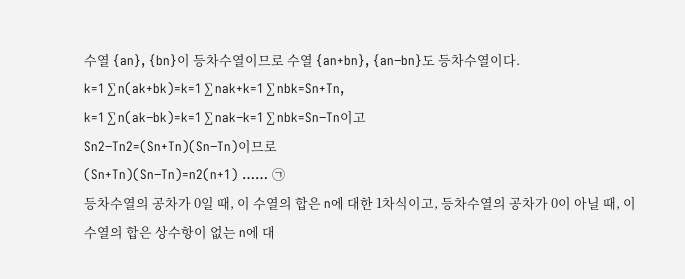수열 {an}, {bn}이 등차수열이므로 수열 {an+bn}, {an−bn}도 등차수열이다.
k=1∑n(ak+bk)=k=1∑nak+k=1∑nbk=Sn+Tn,
k=1∑n(ak−bk)=k=1∑nak−k=1∑nbk=Sn−Tn이고
Sn2−Tn2=(Sn+Tn)(Sn−Tn)이므로
(Sn+Tn)(Sn−Tn)=n2(n+1) …… ㉠
등차수열의 공차가 0일 때, 이 수열의 합은 n에 대한 1차식이고, 등차수열의 공차가 0이 아닐 때, 이 수열의 합은 상수항이 없는 n에 대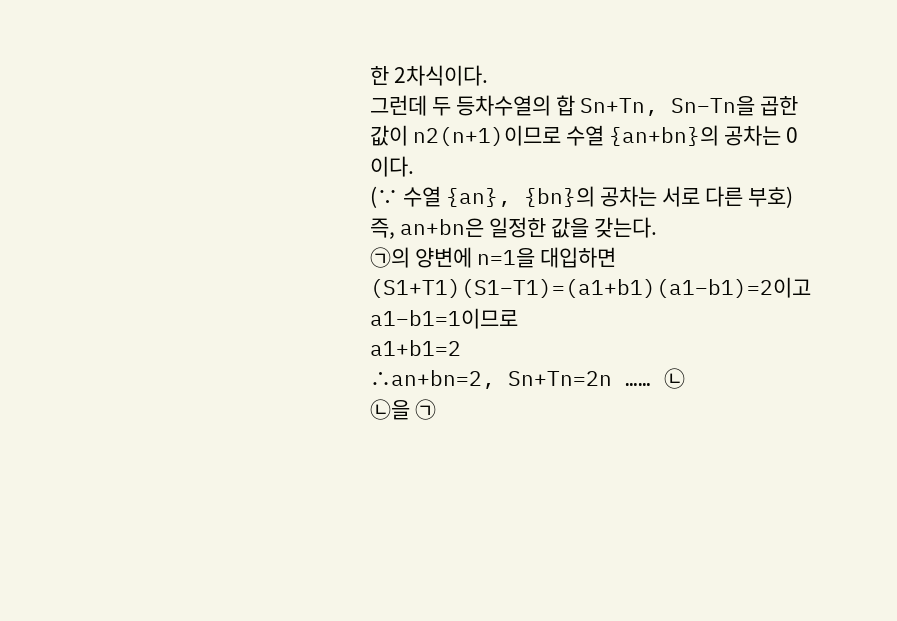한 2차식이다.
그런데 두 등차수열의 합 Sn+Tn, Sn−Tn을 곱한 값이 n2(n+1)이므로 수열 {an+bn}의 공차는 0이다.
(∵ 수열 {an}, {bn}의 공차는 서로 다른 부호)
즉, an+bn은 일정한 값을 갖는다.
㉠의 양변에 n=1을 대입하면
(S1+T1)(S1−T1)=(a1+b1)(a1−b1)=2이고 a1−b1=1이므로
a1+b1=2
∴an+bn=2, Sn+Tn=2n …… ㉡
㉡을 ㉠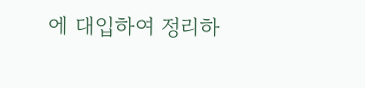에 대입하여 정리하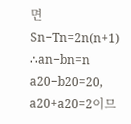면 Sn−Tn=2n(n+1)
∴an−bn=n
a20−b20=20, a20+a20=2이므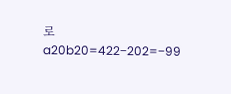로 a20b20=422−202=−99